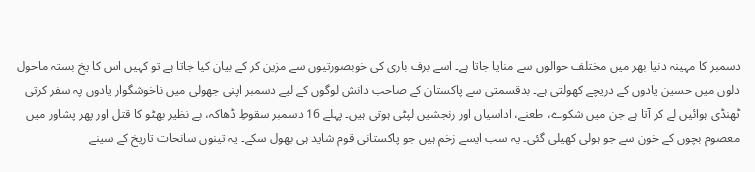دسمبر کا مہینہ دنیا بھر میں مختلف حوالوں سے منایا جاتا ہے۔ اسے برف باری کی خوبصورتیوں سے مزین کر کے بیان کیا جاتا ہے تو کہیں اس کا یخ بستہ ماحول دلوں میں حسین یادوں کے دریچے کھولتی ہے۔ بدقسمتی سے پاکستان کے صاحب دانش لوگوں کے لیے دسمبر اپنی جھولی میں ناخوشگوار یادوں پہ سفر کرتی ٹھنڈی ہوائیں لے کر آتا ہے جن میں شکوے، طعنے، اداسیاں اور رنجشیں لپٹی ہوتی ہیں۔ پہلے 16 دسمبر سقوطِ ڈھاکہ، بے نظیر بھٹو کا قتل اور پھر پشاور میں معصوم بچوں کے خون سے جو ہولی کھیلی گئی۔ یہ سب ایسے زخم ہیں جو پاکستانی قوم شاید ہی بھول سکے۔ یہ تینوں سانحات تاریخ کے سینے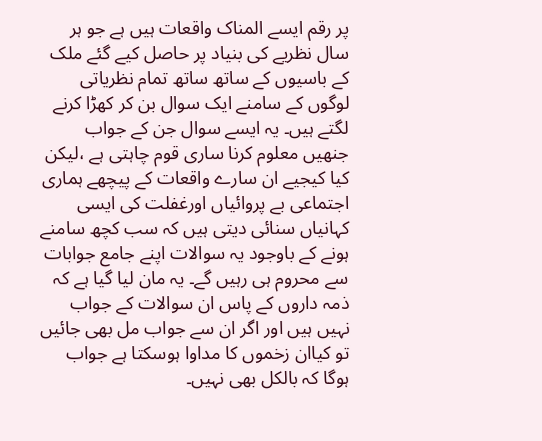پر رقم ایسے المناک واقعات ہیں ہے جو ہر سال نظریے کی بنیاد پر حاصل کیے گئے ملک کے باسیوں کے ساتھ ساتھ تمام نظریاتی لوگوں کے سامنے ایک سوال بن کر کھڑا کرنے لگتے ہیں۔ یہ ایسے سوال جن کے جواب جنھیں معلوم کرنا ساری قوم چاہتی ہے ،لیکن کیا کیجیے ان سارے واقعات کے پیچھے ہماری اجتماعی بے پروائیاں اورغفلت کی ایسی کہانیاں سنائی دیتی ہیں کہ سب کچھ سامنے ہونے کے باوجود یہ سوالات اپنے جامع جوابات سے محروم ہی رہیں گے۔ یہ مان لیا گیا ہے کہ ذمہ داروں کے پاس ان سوالات کے جواب نہیں ہیں اور اگر ان سے جواب مل بھی جائیں تو کیاان زخموں کا مداوا ہوسکتا ہے جواب ہوگا کہ بالکل بھی نہیں۔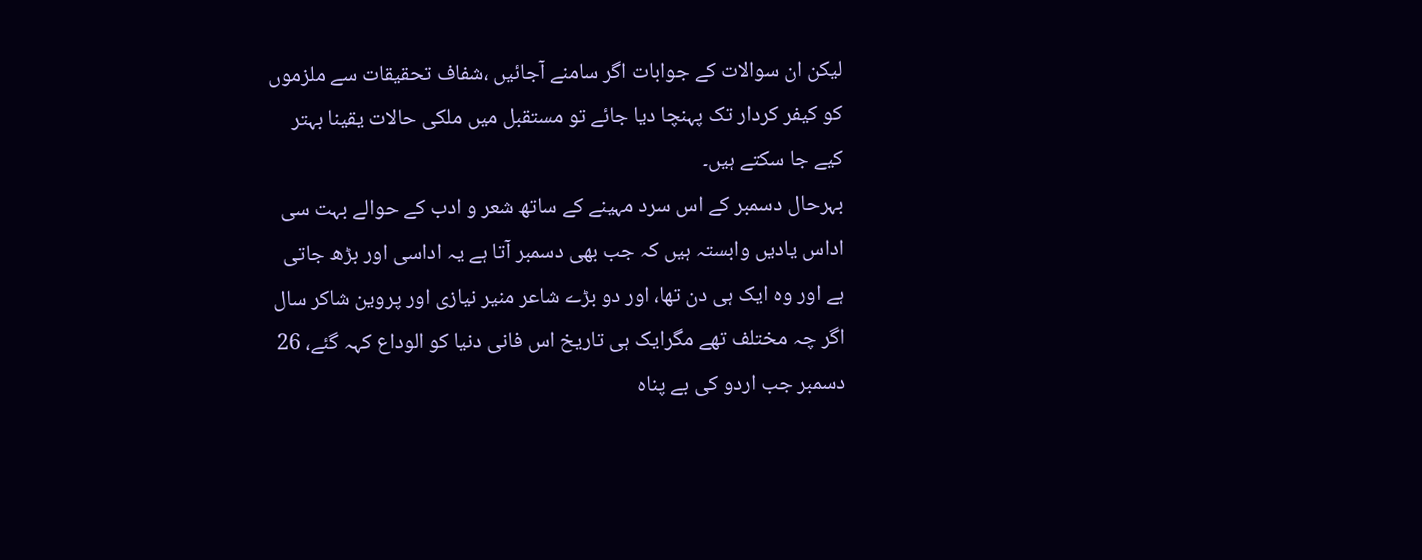لیکن ان سوالات کے جوابات اگر سامنے آجائیں ،شفاف تحقیقات سے ملزموں کو کیفر کردار تک پہنچا دیا جائے تو مستقبل میں ملکی حالات یقینا بہتر کیے جا سکتے ہیں۔
بہرحال دسمبر کے اس سرد مہینے کے ساتھ شعر و ادب کے حوالے بہت سی اداس یادیں وابستہ ہیں کہ جب بھی دسمبر آتا ہے یہ اداسی اور بڑھ جاتی ہے اور وہ ایک ہی دن تھا، اور دو بڑے شاعر منیر نیازی اور پروین شاکر سال اگر چہ مختلف تھے مگرایک ہی تاریخ اس فانی دنیا کو الوداع کہہ گئے، 26 دسمبر جب اردو کی بے پناہ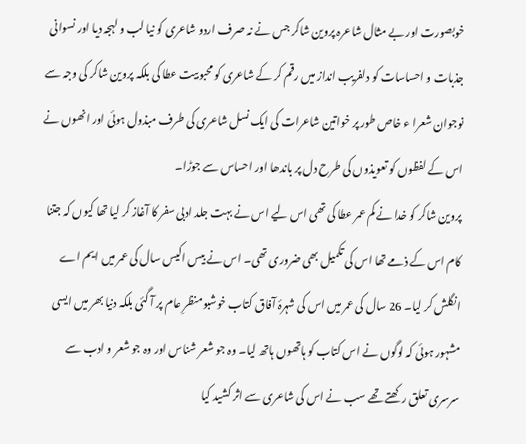خوبصورت اور بے مثال شاعرہ پروین شاکر جس نے نہ صرف اردو شاعری کو نیا لب و لہجہ دیا اور نسوانی جذبات و احساسات کو دلفریب انداز میں رقم کر کے شاعری کو محبوبیت عطا کی بلکہ پروین شاکر کی وجہ سے نوجوان شعرا ء خاص طور پر خواتین شاعرات کی ایک نسل شاعری کی طرف مبذول ہوئی اور انھوں نے اس کے لفظوں کو تعویذوں کی طرح دل پر باندھا اور احساس سے جوڑا۔
پروین شاکر کو خدا نے کم عمر عطا کی تھی اس لیے اس نے بہت جلد ادبی سفر کا آغاز کر لیا تھا کیوں کہ جتنا کام اس کے ذمے تھا اس کی تکمیل بھی ضروری تھی۔ اس نے بیس اکیس سال کی عمر میں ایم اے انگلش کر لیا۔ 26 سال کی عمر میں اس کی شہرۂ آفاق کتاب خوشبو منظرِ عام پر آ گئی بلکہ دنیا بھر میں ایسی مشہور ہوئی کہ لوگوں نے اس کتاب کو ہاتھوں ہاتھ لیا۔ وہ جو شعر شناس اور وہ جو شعر و ادب سے سرسری تعلق رکھتے تھے سب نے اس کی شاعری سے اثر کشید کیا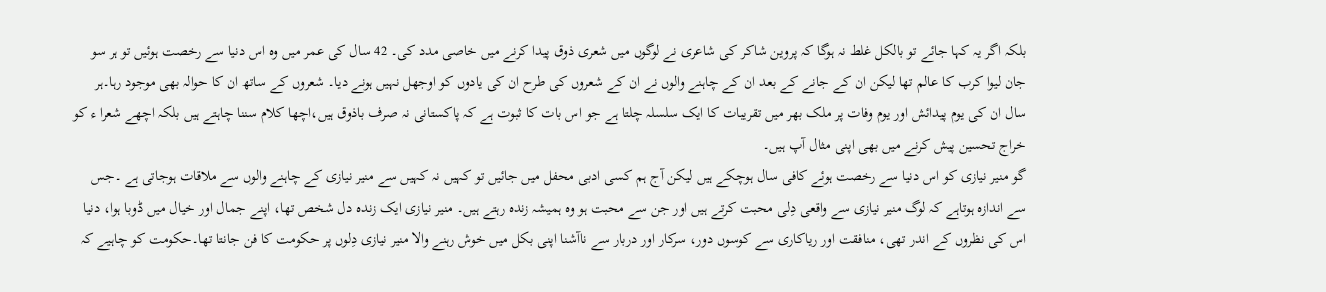بلکہ اگر یہ کہا جائے تو بالکل غلط نہ ہوگا کہ پروین شاکر کی شاعری نے لوگوں میں شعری ذوق پیدا کرنے میں خاصی مدد کی۔ 42 سال کی عمر میں وہ اس دنیا سے رخصت ہوئیں تو ہر سو جان لیوا کرب کا عالم تھا لیکن ان کے جانے کے بعد ان کے چاہنے والوں نے ان کے شعروں کی طرح ان کی یادوں کو اوجھل نہیں ہونے دیا۔ شعروں کے ساتھ ان کا حوالہ بھی موجود رہا۔ہر سال ان کی یوم پیدائش اور یوم وفات پر ملک بھر میں تقریبات کا ایک سلسلہ چلتا ہے جو اس بات کا ثبوت ہے کہ پاکستانی نہ صرف باذوق ہیں،اچھا کلام سننا چاہتے ہیں بلکہ اچھے شعرا ء کو خراج تحسین پیش کرنے میں بھی اپنی مثال آپ ہیں۔
گو منیر نیازی کو اس دنیا سے رخصت ہوئے کافی سال ہوچکے ہیں لیکن آج ہم کسی ادبی محفل میں جائیں تو کہیں نہ کہیں سے منیر نیازی کے چاہنے والوں سے ملاقات ہوجاتی ہے ۔جس سے اندازہ ہوتاہے کہ لوگ منیر نیازی سے واقعی دِلی محبت کرتے ہیں اور جن سے محبت ہو وہ ہمیشہ زندہ رہتے ہیں۔ منیر نیازی ایک زندہ دل شخص تھا، اپنے جمال اور خیال میں ڈوبا ہوا، دنیا اس کی نظروں کے اندر تھی، منافقت اور ریاکاری سے کوسوں دور، سرکار اور دربار سے ناآشنا اپنی بکل میں خوش رہنے والا منیر نیازی دِلوں پر حکومت کا فن جانتا تھا۔حکومت کو چاہیے کہ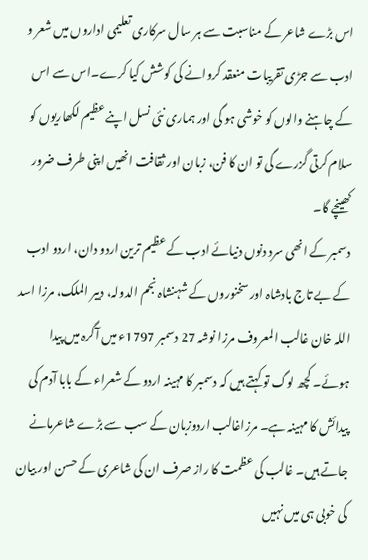اس بڑے شاعر کے مناسبت سے ہر سال سرکاری تعلیمی اداروں میں شعر و ادب سے جڑی تقریبات منعقد کروانے کی کوشش کیا کرے۔اس سے اس کے چاہنے والوں کو خوشی ہو گی اور ہماری نئی نسل اپنے عظیم لکھاریوں کو سلام کرتی گزرے گی تو ان کا فن، زبان اور ثقافت انھیں اپنی طرف ضرور کھینچے گا۔
دسمبر کے انھی سرد دنوں دنیائے ادب کے عظیم ترین اردو دان، اردو ادب کے بے تاج بادشاہ اور سخنوروں کے شہنشاہ نجم الدولہ، دبیر الملک، مرزا اسد اللہ خان غالب المعروف مرزا نوشہ 27 دسمبر 1797ء میں آگرہ میں پیدا ہوئے۔ کچھ لوگ تو کہتے ہیں کہ دسمبر کا مہینہ اردو کے شعراء کے بابا آدم کی پیدائش کا مہینہ ہے۔ مرزاغالب اردوزبان کے سب سے بڑے شاعرمانے جاتے ہیں۔ غالب کی عظمت کا راز صرف ان کی شاعری کے حسن اور بیان کی خوبی ہی میں نہیں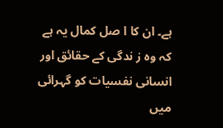ہے۔ ان کا ا صل کمال یہ ہے کہ وہ ز ندگی کے حقائق اور انسانی نفسیات کو گہرائی میں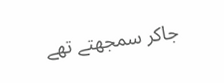جاکر سمجھتے تھے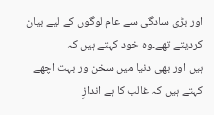اور بڑی سادگی سے عام لوگوں کے لیے بیان کردیتے تھے۔وہ خود کہتے ہیں کہ
ہیں اور بھی دنیا میں سخن ور بہت اچھے
کہتے ہیں کہ غالب کا ہے اندازِ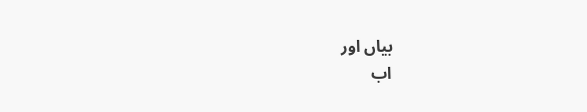بیاں اور
اب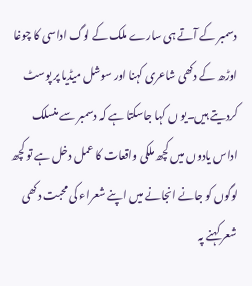دسمبر کے آتے ہی سارے ملک کے لوگ اداسی کا چوغا اوڑھ کے دکھی شاعری کہنا اور سوشل میڈیا پر پوسٹ کردیتے ہیں۔یو ں کہا جاسکتا ہے کہ دسمبر سے منسلک اداس یادوں میں کچھ ملکی واقعات کا عمل دخل ہے تو کچھ لوگوں کو جانے انجانے میں اپنے شعراء کی محبت دکھی شعر کہنے پہ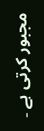مجبور کرتی ہے ۔